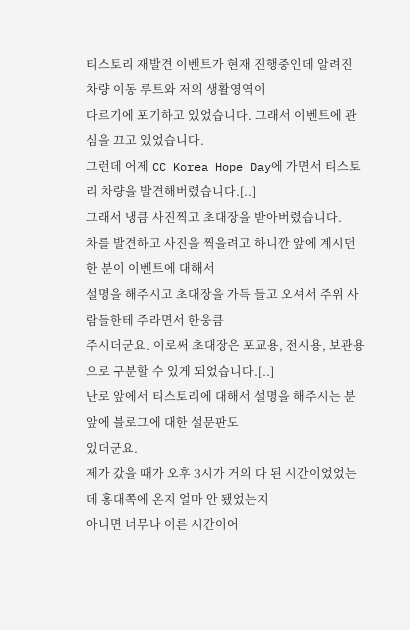티스토리 재발견 이벤트가 현재 진행중인데 알려진 차량 이동 루트와 저의 생활영역이
다르기에 포기하고 있었습니다. 그래서 이벤트에 관심을 끄고 있었습니다.
그런데 어제 CC Korea Hope Day에 가면서 티스토리 차량을 발견해버렸습니다.[..]
그래서 냉큼 사진찍고 초대장을 받아버렸습니다.
차를 발견하고 사진을 찍을려고 하니깐 앞에 계시던 한 분이 이벤트에 대해서
설명을 해주시고 초대장을 가득 들고 오셔서 주위 사람들한테 주라면서 한웅큼
주시더군요. 이로써 초대장은 포교용, 전시용, 보관용으로 구분할 수 있게 되었습니다.[..]
난로 앞에서 티스토리에 대해서 설명을 해주시는 분 앞에 블로그에 대한 설문판도
있더군요.
제가 갔을 때가 오후 3시가 거의 다 된 시간이었었는데 홍대쪽에 온지 얼마 안 됐었는지
아니면 너무나 이른 시간이어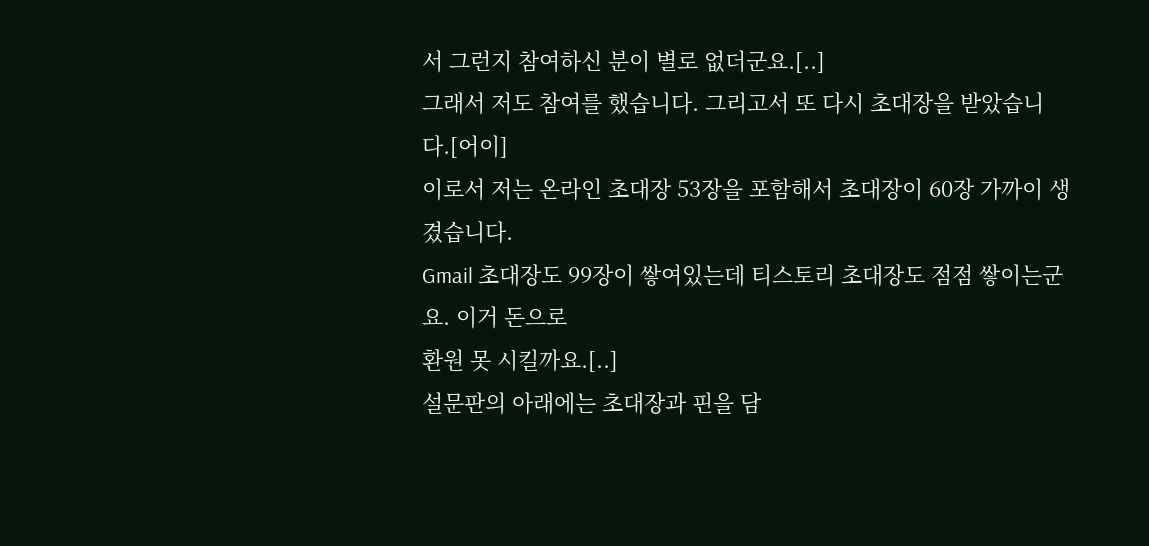서 그런지 참여하신 분이 별로 없더군요.[..]
그래서 저도 참여를 했습니다. 그리고서 또 다시 초대장을 받았습니다.[어이]
이로서 저는 온라인 초대장 53장을 포함해서 초대장이 60장 가까이 생겼습니다.
Gmail 초대장도 99장이 쌓여있는데 티스토리 초대장도 점점 쌓이는군요. 이거 돈으로
환원 못 시킬까요.[..]
설문판의 아래에는 초대장과 핀을 담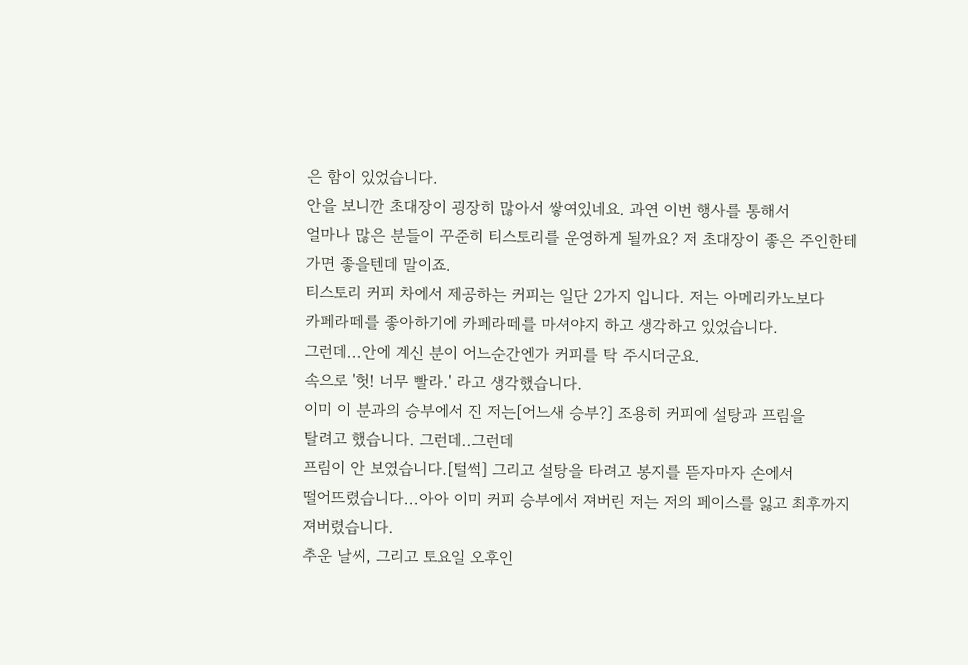은 함이 있었습니다.
안을 보니깐 초대장이 굉장히 많아서 쌓여있네요. 과연 이번 행사를 통해서
얼마나 많은 분들이 꾸준히 티스토리를 운영하게 될까요? 저 초대장이 좋은 주인한테
가면 좋을텐데 말이죠.
티스토리 커피 차에서 제공하는 커피는 일단 2가지 입니다. 저는 아메리카노보다
카페라떼를 좋아하기에 카페라떼를 마셔야지 하고 생각하고 있었습니다.
그런데...안에 계신 분이 어느순간엔가 커피를 탁 주시더군요.
속으로 '헛! 너무 빨라.' 라고 생각했습니다.
이미 이 분과의 승부에서 진 저는[어느새 승부?] 조용히 커피에 설탕과 프림을
탈려고 했습니다. 그런데..그런데
프림이 안 보였습니다.[털썩] 그리고 설탕을 타려고 봉지를 뜯자마자 손에서
떨어뜨렸습니다...아아 이미 커피 승부에서 져버린 저는 저의 페이스를 잃고 최후까지
져버렸습니다.
추운 날씨, 그리고 토요일 오후인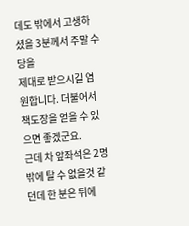데도 밖에서 고생하셨을 3분께서 주말 수당을
제대로 받으시길 염원합니다. 더불어서 책도장을 얻을 수 있으면 좋겠군요.
근데 차 앞좌석은 2명 밖에 탈 수 없을것 같던데 한 분은 뒤에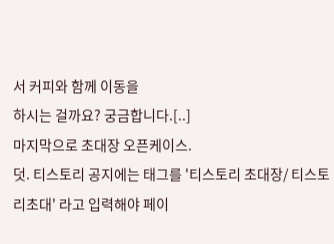서 커피와 함께 이동을
하시는 걸까요? 궁금합니다.[..]
마지막으로 초대장 오픈케이스.
덧. 티스토리 공지에는 태그를 '티스토리 초대장/ 티스토리초대' 라고 입력해야 페이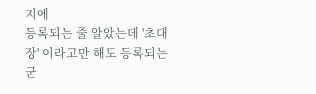지에
등록되는 줄 알았는데 '초대장' 이라고만 해도 등록되는군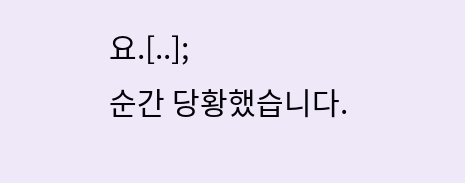요.[..];
순간 당황했습니다.